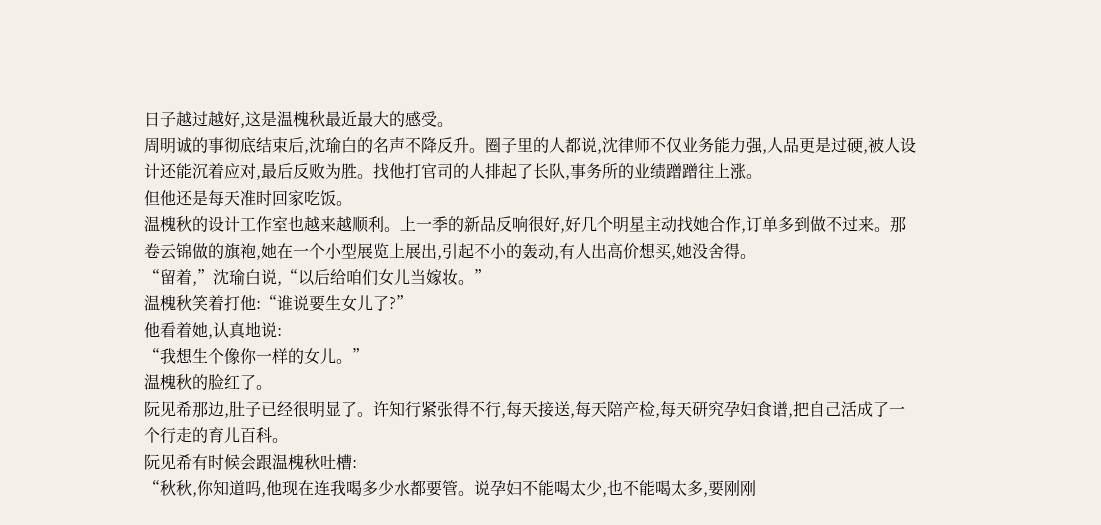日子越过越好,这是温槐秋最近最大的感受。
周明诚的事彻底结束后,沈瑜白的名声不降反升。圈子里的人都说,沈律师不仅业务能力强,人品更是过硬,被人设计还能沉着应对,最后反败为胜。找他打官司的人排起了长队,事务所的业绩蹭蹭往上涨。
但他还是每天准时回家吃饭。
温槐秋的设计工作室也越来越顺利。上一季的新品反响很好,好几个明星主动找她合作,订单多到做不过来。那卷云锦做的旗袍,她在一个小型展览上展出,引起不小的轰动,有人出高价想买,她没舍得。
“留着,”沈瑜白说,“以后给咱们女儿当嫁妆。”
温槐秋笑着打他:“谁说要生女儿了?”
他看着她,认真地说:
“我想生个像你一样的女儿。”
温槐秋的脸红了。
阮见希那边,肚子已经很明显了。许知行紧张得不行,每天接送,每天陪产检,每天研究孕妇食谱,把自己活成了一个行走的育儿百科。
阮见希有时候会跟温槐秋吐槽:
“秋秋,你知道吗,他现在连我喝多少水都要管。说孕妇不能喝太少,也不能喝太多,要刚刚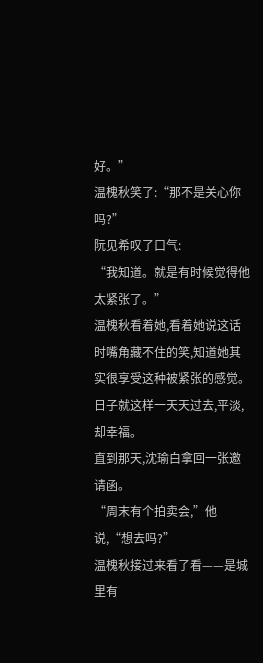好。”
温槐秋笑了:“那不是关心你吗?”
阮见希叹了口气:
“我知道。就是有时候觉得他太紧张了。”
温槐秋看着她,看着她说这话时嘴角藏不住的笑,知道她其实很享受这种被紧张的感觉。
日子就这样一天天过去,平淡,却幸福。
直到那天,沈瑜白拿回一张邀请函。
“周末有个拍卖会,”他说,“想去吗?”
温槐秋接过来看了看——是城里有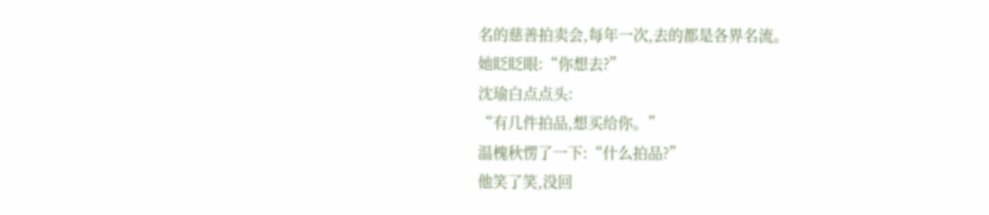名的慈善拍卖会,每年一次,去的都是各界名流。
她眨眨眼:“你想去?”
沈瑜白点点头:
“有几件拍品,想买给你。”
温槐秋愣了一下:“什么拍品?”
他笑了笑,没回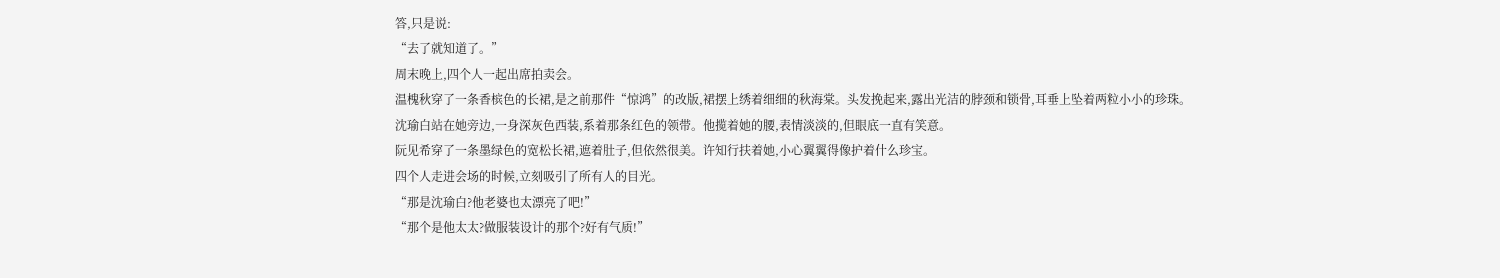答,只是说:
“去了就知道了。”
周末晚上,四个人一起出席拍卖会。
温槐秋穿了一条香槟色的长裙,是之前那件“惊鸿”的改版,裙摆上绣着细细的秋海棠。头发挽起来,露出光洁的脖颈和锁骨,耳垂上坠着两粒小小的珍珠。
沈瑜白站在她旁边,一身深灰色西装,系着那条红色的领带。他揽着她的腰,表情淡淡的,但眼底一直有笑意。
阮见希穿了一条墨绿色的宽松长裙,遮着肚子,但依然很美。许知行扶着她,小心翼翼得像护着什么珍宝。
四个人走进会场的时候,立刻吸引了所有人的目光。
“那是沈瑜白?他老婆也太漂亮了吧!”
“那个是他太太?做服装设计的那个?好有气质!”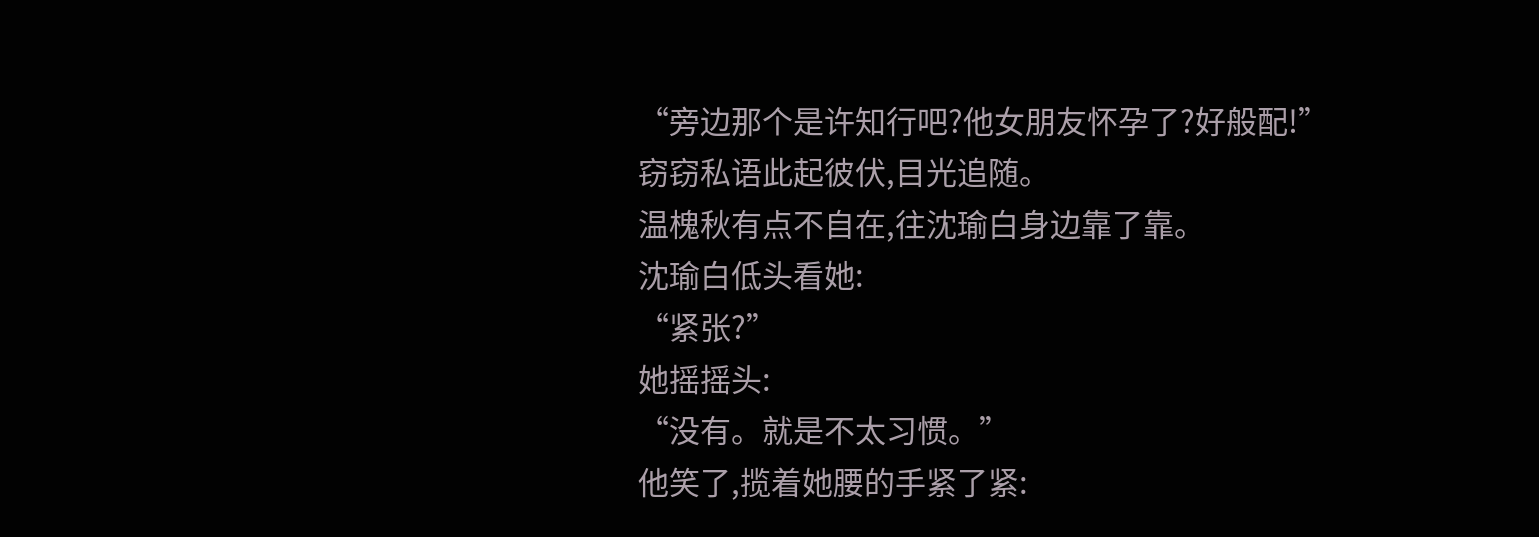“旁边那个是许知行吧?他女朋友怀孕了?好般配!”
窃窃私语此起彼伏,目光追随。
温槐秋有点不自在,往沈瑜白身边靠了靠。
沈瑜白低头看她:
“紧张?”
她摇摇头:
“没有。就是不太习惯。”
他笑了,揽着她腰的手紧了紧: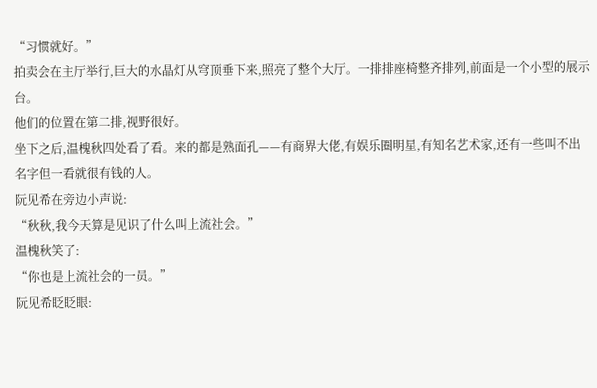“习惯就好。”
拍卖会在主厅举行,巨大的水晶灯从穹顶垂下来,照亮了整个大厅。一排排座椅整齐排列,前面是一个小型的展示台。
他们的位置在第二排,视野很好。
坐下之后,温槐秋四处看了看。来的都是熟面孔——有商界大佬,有娱乐圈明星,有知名艺术家,还有一些叫不出名字但一看就很有钱的人。
阮见希在旁边小声说:
“秋秋,我今天算是见识了什么叫上流社会。”
温槐秋笑了:
“你也是上流社会的一员。”
阮见希眨眨眼: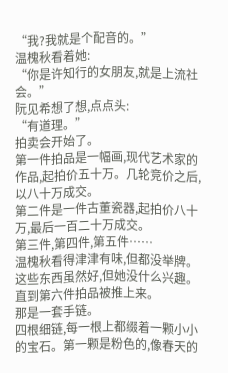“我?我就是个配音的。”
温槐秋看着她:
“你是许知行的女朋友,就是上流社会。”
阮见希想了想,点点头:
“有道理。”
拍卖会开始了。
第一件拍品是一幅画,现代艺术家的作品,起拍价五十万。几轮竞价之后,以八十万成交。
第二件是一件古董瓷器,起拍价八十万,最后一百二十万成交。
第三件,第四件,第五件……
温槐秋看得津津有味,但都没举牌。这些东西虽然好,但她没什么兴趣。
直到第六件拍品被推上来。
那是一套手链。
四根细链,每一根上都缀着一颗小小的宝石。第一颗是粉色的,像春天的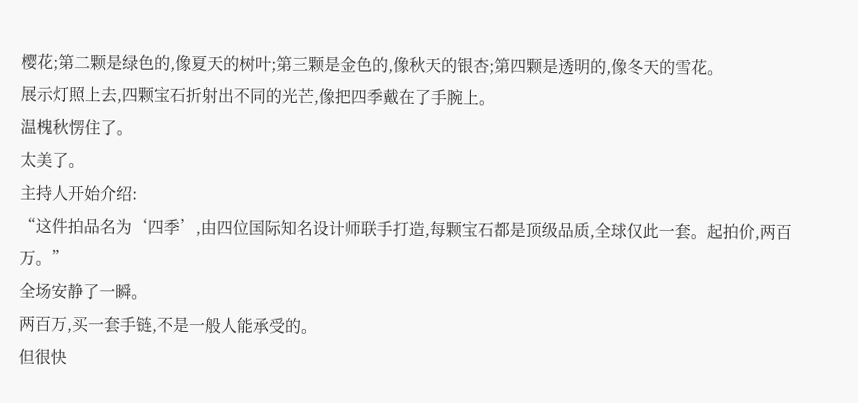樱花;第二颗是绿色的,像夏天的树叶;第三颗是金色的,像秋天的银杏;第四颗是透明的,像冬天的雪花。
展示灯照上去,四颗宝石折射出不同的光芒,像把四季戴在了手腕上。
温槐秋愣住了。
太美了。
主持人开始介绍:
“这件拍品名为‘四季’,由四位国际知名设计师联手打造,每颗宝石都是顶级品质,全球仅此一套。起拍价,两百万。”
全场安静了一瞬。
两百万,买一套手链,不是一般人能承受的。
但很快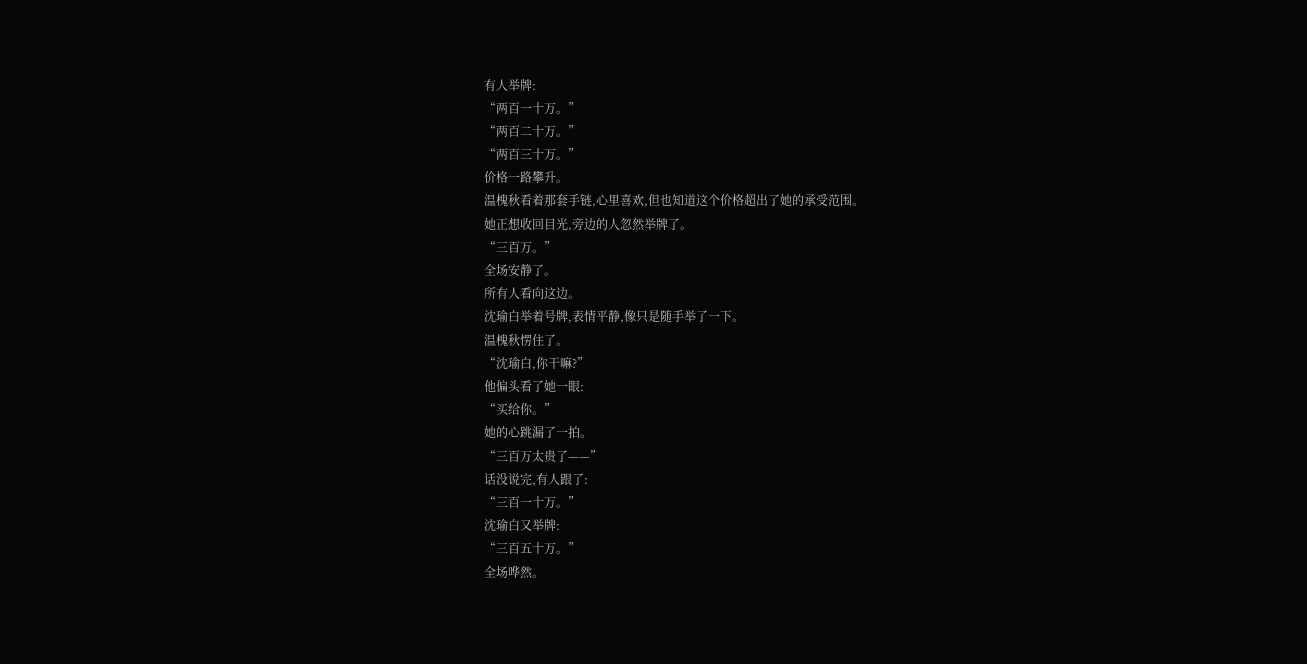有人举牌:
“两百一十万。”
“两百二十万。”
“两百三十万。”
价格一路攀升。
温槐秋看着那套手链,心里喜欢,但也知道这个价格超出了她的承受范围。
她正想收回目光,旁边的人忽然举牌了。
“三百万。”
全场安静了。
所有人看向这边。
沈瑜白举着号牌,表情平静,像只是随手举了一下。
温槐秋愣住了。
“沈瑜白,你干嘛?”
他偏头看了她一眼:
“买给你。”
她的心跳漏了一拍。
“三百万太贵了——”
话没说完,有人跟了:
“三百一十万。”
沈瑜白又举牌:
“三百五十万。”
全场哗然。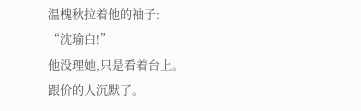温槐秋拉着他的袖子:
“沈瑜白!”
他没理她,只是看着台上。
跟价的人沉默了。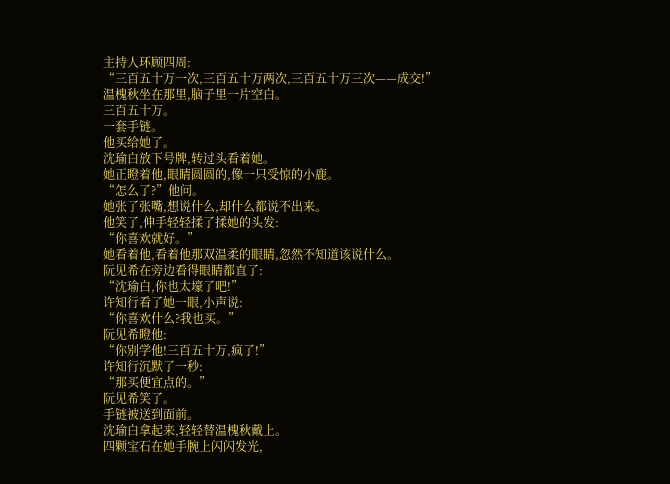主持人环顾四周:
“三百五十万一次,三百五十万两次,三百五十万三次——成交!”
温槐秋坐在那里,脑子里一片空白。
三百五十万。
一套手链。
他买给她了。
沈瑜白放下号牌,转过头看着她。
她正瞪着他,眼睛圆圆的,像一只受惊的小鹿。
“怎么了?”他问。
她张了张嘴,想说什么,却什么都说不出来。
他笑了,伸手轻轻揉了揉她的头发:
“你喜欢就好。”
她看着他,看着他那双温柔的眼睛,忽然不知道该说什么。
阮见希在旁边看得眼睛都直了:
“沈瑜白,你也太壕了吧!”
许知行看了她一眼,小声说:
“你喜欢什么?我也买。”
阮见希瞪他:
“你别学他!三百五十万,疯了!”
许知行沉默了一秒:
“那买便宜点的。”
阮见希笑了。
手链被送到面前。
沈瑜白拿起来,轻轻替温槐秋戴上。
四颗宝石在她手腕上闪闪发光,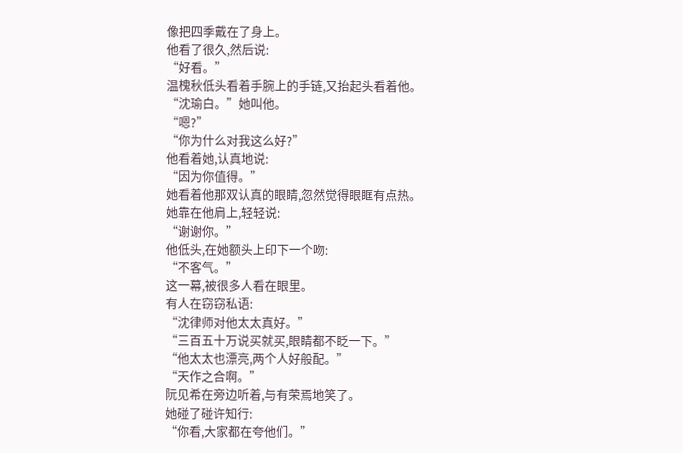像把四季戴在了身上。
他看了很久,然后说:
“好看。”
温槐秋低头看着手腕上的手链,又抬起头看着他。
“沈瑜白。”她叫他。
“嗯?”
“你为什么对我这么好?”
他看着她,认真地说:
“因为你值得。”
她看着他那双认真的眼睛,忽然觉得眼眶有点热。
她靠在他肩上,轻轻说:
“谢谢你。”
他低头,在她额头上印下一个吻:
“不客气。”
这一幕,被很多人看在眼里。
有人在窃窃私语:
“沈律师对他太太真好。”
“三百五十万说买就买,眼睛都不眨一下。”
“他太太也漂亮,两个人好般配。”
“天作之合啊。”
阮见希在旁边听着,与有荣焉地笑了。
她碰了碰许知行:
“你看,大家都在夸他们。”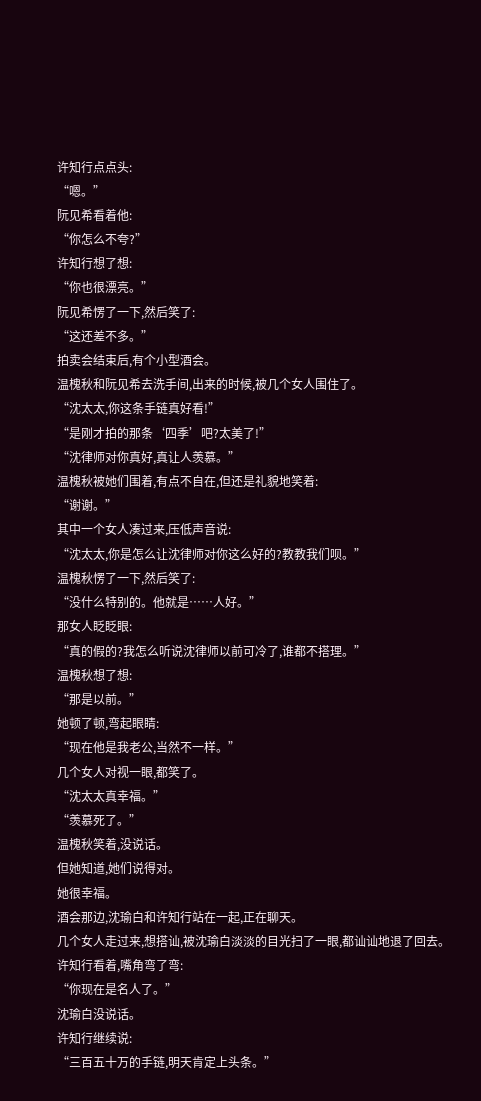许知行点点头:
“嗯。”
阮见希看着他:
“你怎么不夸?”
许知行想了想:
“你也很漂亮。”
阮见希愣了一下,然后笑了:
“这还差不多。”
拍卖会结束后,有个小型酒会。
温槐秋和阮见希去洗手间,出来的时候,被几个女人围住了。
“沈太太,你这条手链真好看!”
“是刚才拍的那条‘四季’吧?太美了!”
“沈律师对你真好,真让人羡慕。”
温槐秋被她们围着,有点不自在,但还是礼貌地笑着:
“谢谢。”
其中一个女人凑过来,压低声音说:
“沈太太,你是怎么让沈律师对你这么好的?教教我们呗。”
温槐秋愣了一下,然后笑了:
“没什么特别的。他就是……人好。”
那女人眨眨眼:
“真的假的?我怎么听说沈律师以前可冷了,谁都不搭理。”
温槐秋想了想:
“那是以前。”
她顿了顿,弯起眼睛:
“现在他是我老公,当然不一样。”
几个女人对视一眼,都笑了。
“沈太太真幸福。”
“羡慕死了。”
温槐秋笑着,没说话。
但她知道,她们说得对。
她很幸福。
酒会那边,沈瑜白和许知行站在一起,正在聊天。
几个女人走过来,想搭讪,被沈瑜白淡淡的目光扫了一眼,都讪讪地退了回去。
许知行看着,嘴角弯了弯:
“你现在是名人了。”
沈瑜白没说话。
许知行继续说:
“三百五十万的手链,明天肯定上头条。”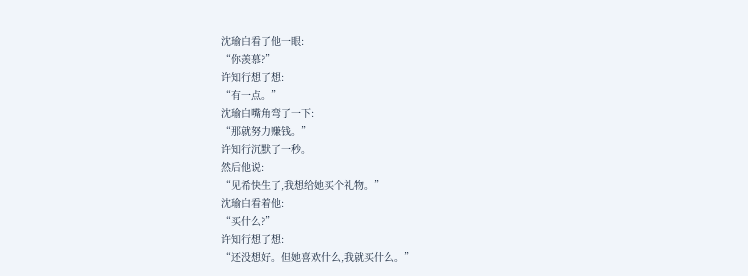沈瑜白看了他一眼:
“你羡慕?”
许知行想了想:
“有一点。”
沈瑜白嘴角弯了一下:
“那就努力赚钱。”
许知行沉默了一秒。
然后他说:
“见希快生了,我想给她买个礼物。”
沈瑜白看着他:
“买什么?”
许知行想了想:
“还没想好。但她喜欢什么,我就买什么。”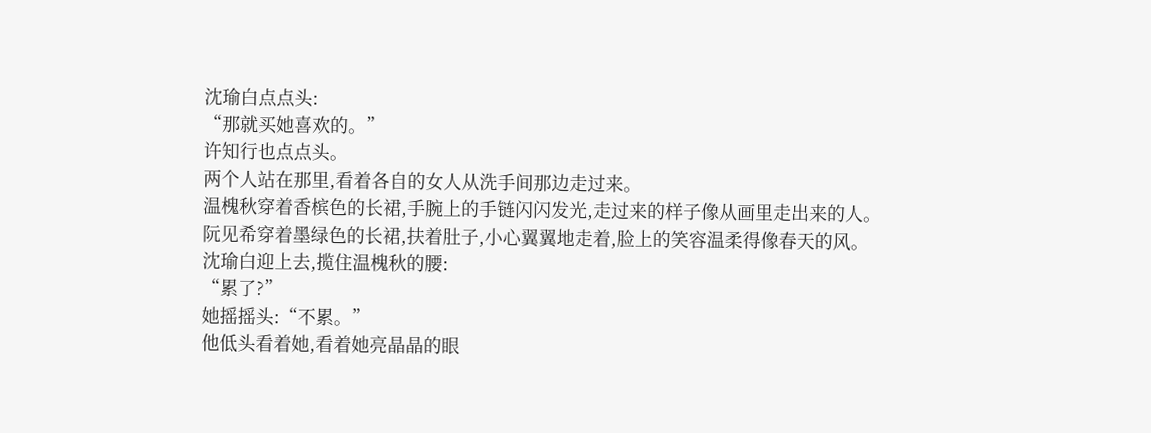沈瑜白点点头:
“那就买她喜欢的。”
许知行也点点头。
两个人站在那里,看着各自的女人从洗手间那边走过来。
温槐秋穿着香槟色的长裙,手腕上的手链闪闪发光,走过来的样子像从画里走出来的人。
阮见希穿着墨绿色的长裙,扶着肚子,小心翼翼地走着,脸上的笑容温柔得像春天的风。
沈瑜白迎上去,揽住温槐秋的腰:
“累了?”
她摇摇头:“不累。”
他低头看着她,看着她亮晶晶的眼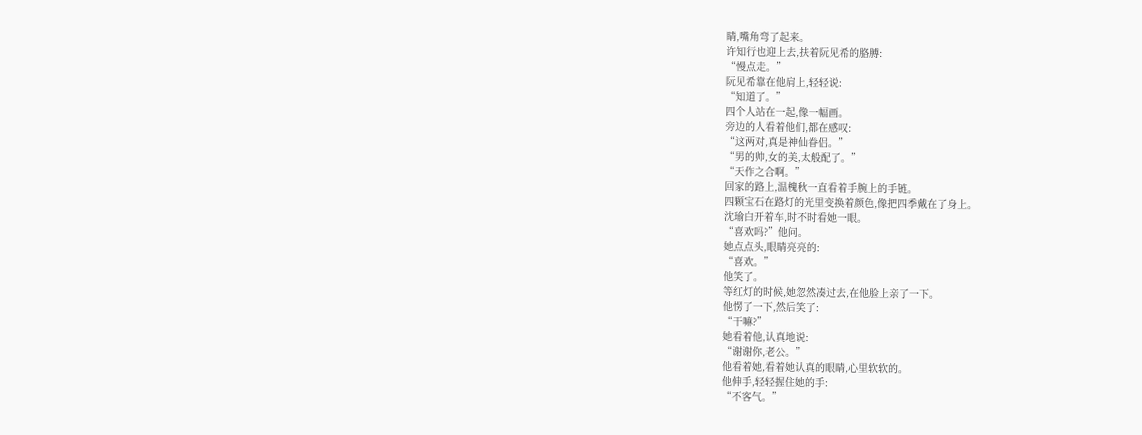睛,嘴角弯了起来。
许知行也迎上去,扶着阮见希的胳膊:
“慢点走。”
阮见希靠在他肩上,轻轻说:
“知道了。”
四个人站在一起,像一幅画。
旁边的人看着他们,都在感叹:
“这两对,真是神仙眷侣。”
“男的帅,女的美,太般配了。”
“天作之合啊。”
回家的路上,温槐秋一直看着手腕上的手链。
四颗宝石在路灯的光里变换着颜色,像把四季戴在了身上。
沈瑜白开着车,时不时看她一眼。
“喜欢吗?”他问。
她点点头,眼睛亮亮的:
“喜欢。”
他笑了。
等红灯的时候,她忽然凑过去,在他脸上亲了一下。
他愣了一下,然后笑了:
“干嘛?”
她看着他,认真地说:
“谢谢你,老公。”
他看着她,看着她认真的眼睛,心里软软的。
他伸手,轻轻握住她的手:
“不客气。”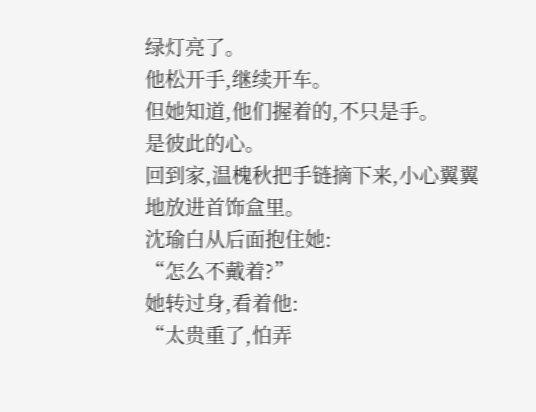绿灯亮了。
他松开手,继续开车。
但她知道,他们握着的,不只是手。
是彼此的心。
回到家,温槐秋把手链摘下来,小心翼翼地放进首饰盒里。
沈瑜白从后面抱住她:
“怎么不戴着?”
她转过身,看着他:
“太贵重了,怕弄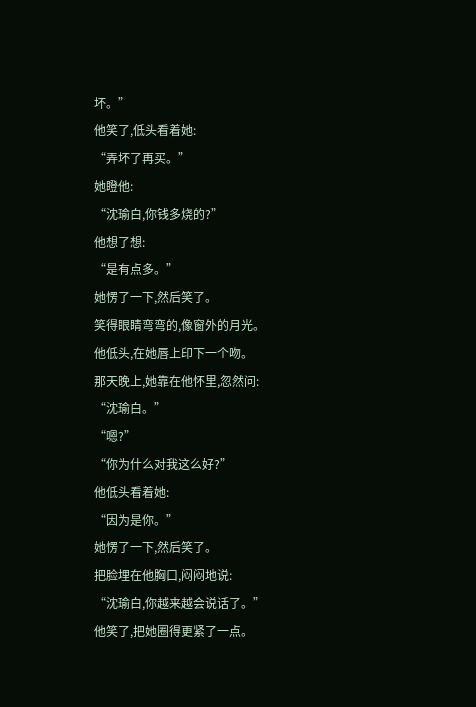坏。”
他笑了,低头看着她:
“弄坏了再买。”
她瞪他:
“沈瑜白,你钱多烧的?”
他想了想:
“是有点多。”
她愣了一下,然后笑了。
笑得眼睛弯弯的,像窗外的月光。
他低头,在她唇上印下一个吻。
那天晚上,她靠在他怀里,忽然问:
“沈瑜白。”
“嗯?”
“你为什么对我这么好?”
他低头看着她:
“因为是你。”
她愣了一下,然后笑了。
把脸埋在他胸口,闷闷地说:
“沈瑜白,你越来越会说话了。”
他笑了,把她圈得更紧了一点。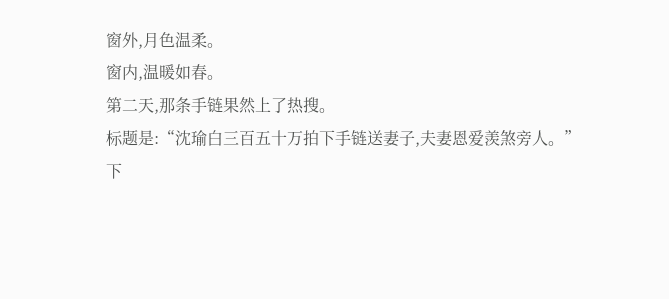窗外,月色温柔。
窗内,温暖如春。
第二天,那条手链果然上了热搜。
标题是:“沈瑜白三百五十万拍下手链送妻子,夫妻恩爱羡煞旁人。”
下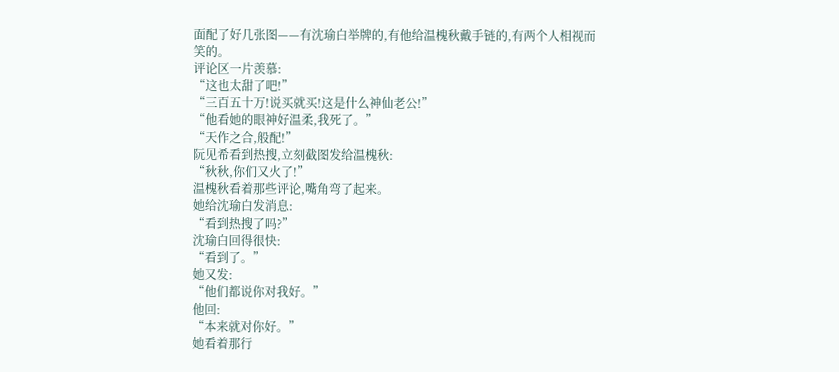面配了好几张图——有沈瑜白举牌的,有他给温槐秋戴手链的,有两个人相视而笑的。
评论区一片羡慕:
“这也太甜了吧!”
“三百五十万!说买就买!这是什么神仙老公!”
“他看她的眼神好温柔,我死了。”
“天作之合,般配!”
阮见希看到热搜,立刻截图发给温槐秋:
“秋秋,你们又火了!”
温槐秋看着那些评论,嘴角弯了起来。
她给沈瑜白发消息:
“看到热搜了吗?”
沈瑜白回得很快:
“看到了。”
她又发:
“他们都说你对我好。”
他回:
“本来就对你好。”
她看着那行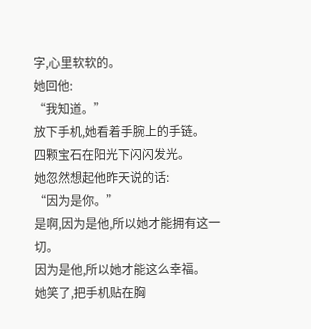字,心里软软的。
她回他:
“我知道。”
放下手机,她看着手腕上的手链。
四颗宝石在阳光下闪闪发光。
她忽然想起他昨天说的话:
“因为是你。”
是啊,因为是他,所以她才能拥有这一切。
因为是他,所以她才能这么幸福。
她笑了,把手机贴在胸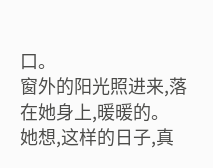口。
窗外的阳光照进来,落在她身上,暖暖的。
她想,这样的日子,真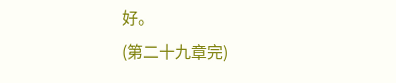好。
(第二十九章完)